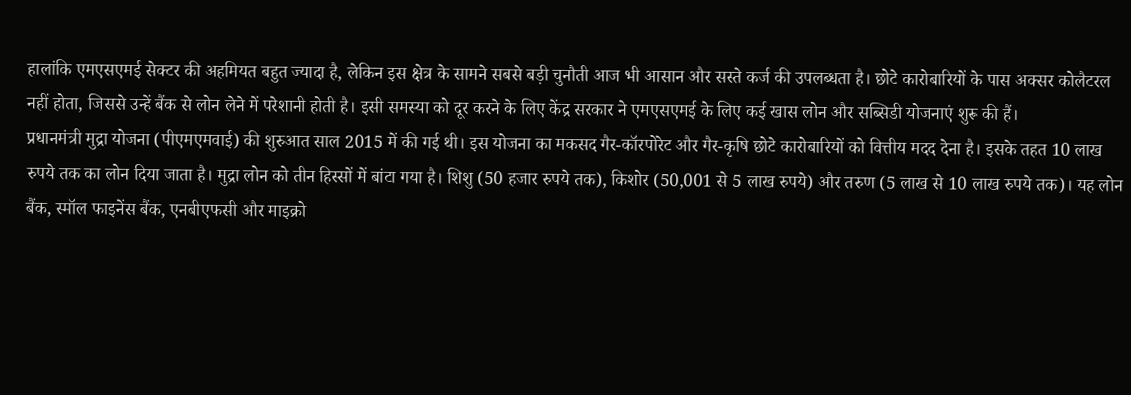हालांकि एमएसएमई सेक्टर की अहमियत बहुत ज्यादा है, लेकिन इस क्षेत्र के सामने सबसे बड़ी चुनौती आज भी आसान और सस्ते कर्ज की उपलब्धता है। छोटे कारोबारियों के पास अक्सर कोलैटरल नहीं होता, जिससे उन्हें बैंक से लोन लेने में परेशानी होती है। इसी समस्या को दूर करने के लिए केंद्र सरकार ने एमएसएमई के लिए कई खास लोन और सब्सिडी योजनाएं शुरू की हैं।
प्रधानमंत्री मुद्रा योजना (पीएमएमवाई) की शुरुआत साल 2015 में की गई थी। इस योजना का मकसद गैर-कॉरपोरेट और गैर-कृषि छोटे कारोबारियों को वित्तीय मदद देना है। इसके तहत 10 लाख रुपये तक का लोन दिया जाता है। मुद्रा लोन को तीन हिस्सों में बांटा गया है। शिशु (50 हजार रुपये तक), किशोर (50,001 से 5 लाख रुपये) और तरुण (5 लाख से 10 लाख रुपये तक)। यह लोन बैंक, स्मॉल फाइनेंस बैंक, एनबीएफसी और माइक्रो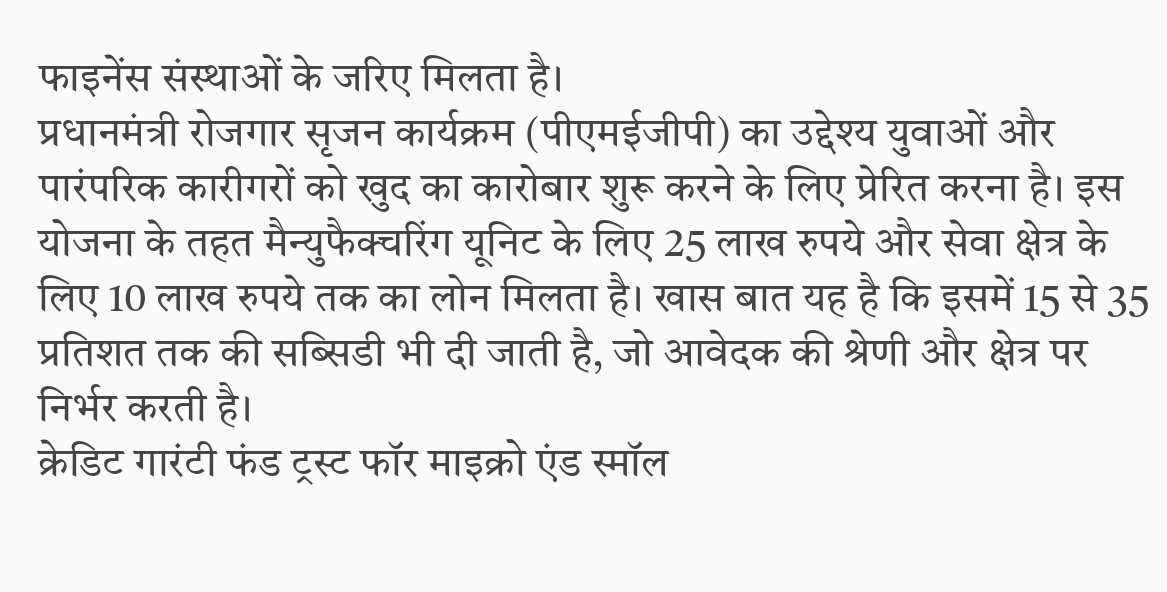फाइनेंस संस्थाओं के जरिए मिलता है।
प्रधानमंत्री रोजगार सृजन कार्यक्रम (पीएमईजीपी) का उद्देश्य युवाओं और पारंपरिक कारीगरों को खुद का कारोबार शुरू करने के लिए प्रेरित करना है। इस योजना के तहत मैन्युफैक्चरिंग यूनिट के लिए 25 लाख रुपये और सेवा क्षेत्र के लिए 10 लाख रुपये तक का लोन मिलता है। खास बात यह है कि इसमें 15 से 35 प्रतिशत तक की सब्सिडी भी दी जाती है, जो आवेदक की श्रेणी और क्षेत्र पर निर्भर करती है।
क्रेडिट गारंटी फंड ट्रस्ट फॉर माइक्रो एंड स्मॉल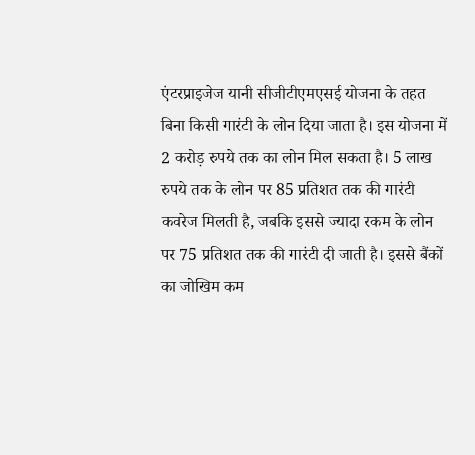एंटरप्राइजेज यानी सीजीटीएमएसई योजना के तहत बिना किसी गारंटी के लोन दिया जाता है। इस योजना में 2 करोड़ रुपये तक का लोन मिल सकता है। 5 लाख रुपये तक के लोन पर 85 प्रतिशत तक की गारंटी कवरेज मिलती है, जबकि इससे ज्यादा रकम के लोन पर 75 प्रतिशत तक की गारंटी दी जाती है। इससे बैंकों का जोखिम कम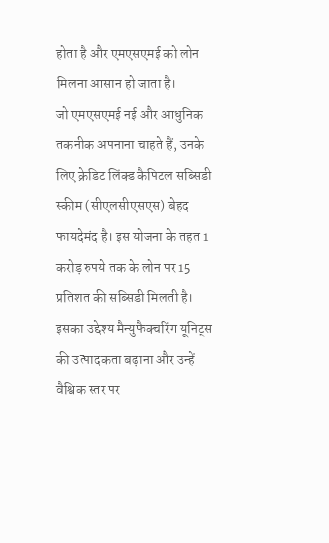होता है और एमएसएमई को लोन मिलना आसान हो जाता है।
जो एमएसएमई नई और आधुनिक तकनीक अपनाना चाहते हैं, उनके लिए क्रेडिट लिंक्ड कैपिटल सब्सिडी स्कीम (सीएलसीएसएस) बेहद फायदेमंद है। इस योजना के तहत 1 करोड़ रुपये तक के लोन पर 15 प्रतिशत की सब्सिडी मिलती है। इसका उद्देश्य मैन्युफैक्चरिंग यूनिट्स की उत्पादकता बढ़ाना और उन्हें वैश्विक स्तर पर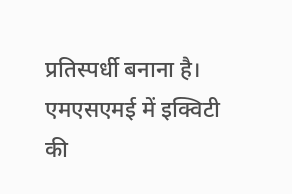प्रतिस्पर्धी बनाना है।
एमएसएमई में इक्विटी की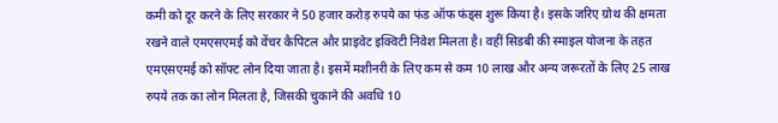कमी को दूर करने के लिए सरकार ने 50 हजार करोड़ रुपये का फंड ऑफ फंड्स शुरू किया है। इसके जरिए ग्रोथ की क्षमता रखने वाले एमएसएमई को वेंचर कैपिटल और प्राइवेट इक्विटी निवेश मिलता है। वहीं सिडबी की स्माइल योजना के तहत एमएसएमई को सॉफ्ट लोन दिया जाता है। इसमें मशीनरी के लिए कम से कम 10 लाख और अन्य जरूरतों के लिए 25 लाख रुपये तक का लोन मिलता है, जिसकी चुकाने की अवधि 10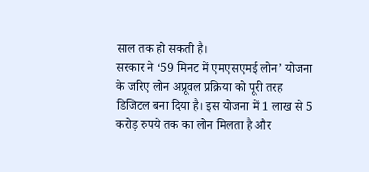साल तक हो सकती है।
सरकार ने ‘59 मिनट में एमएसएमई लोन’ योजना के जरिए लोन अप्रूवल प्रक्रिया को पूरी तरह डिजिटल बना दिया है। इस योजना में 1 लाख से 5 करोड़ रुपये तक का लोन मिलता है और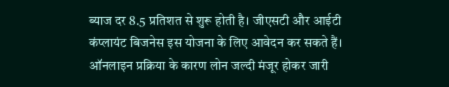ब्याज दर 8.5 प्रतिशत से शुरू होती है। जीएसटी और आईटी कंप्लायंट बिजनेस इस योजना के लिए आवेदन कर सकते हैं। ऑनलाइन प्रक्रिया के कारण लोन जल्दी मंजूर होकर जारी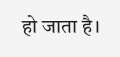हो जाता है।